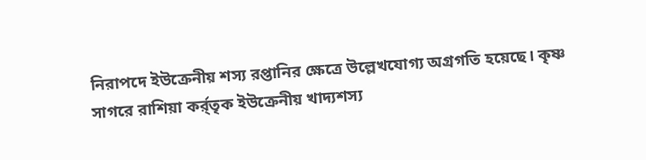নিরাপদে ইউক্রেনীয় শস্য রপ্তানির ক্ষেত্রে উল্লেখযোগ্য অগ্রগতি হয়েছে। কৃষ্ণ সাগরে রাশিয়া কর্র্তৃক ইউক্রেনীয় খাদ্যশস্য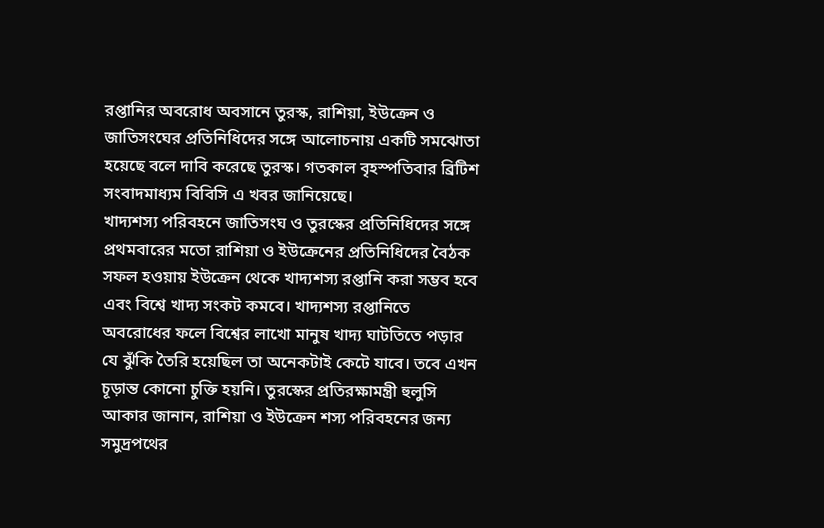রপ্তানির অবরোধ অবসানে তুরস্ক, রাশিয়া, ইউক্রেন ও জাতিসংঘের প্রতিনিধিদের সঙ্গে আলোচনায় একটি সমঝোতা হয়েছে বলে দাবি করেছে তুরস্ক। গতকাল বৃহস্পতিবার ব্রিটিশ সংবাদমাধ্যম বিবিসি এ খবর জানিয়েছে।
খাদ্যশস্য পরিবহনে জাতিসংঘ ও তুরস্কের প্রতিনিধিদের সঙ্গে প্রথমবারের মতো রাশিয়া ও ইউক্রেনের প্রতিনিধিদের বৈঠক সফল হওয়ায় ইউক্রেন থেকে খাদ্যশস্য রপ্তানি করা সম্ভব হবে এবং বিশ্বে খাদ্য সংকট কমবে। খাদ্যশস্য রপ্তানিতে অবরোধের ফলে বিশ্বের লাখো মানুষ খাদ্য ঘাটতিতে পড়ার যে ঝুঁকি তৈরি হয়েছিল তা অনেকটাই কেটে যাবে। তবে এখন চূড়ান্ত কোনো চুক্তি হয়নি। তুরস্কের প্রতিরক্ষামন্ত্রী হুলুসি আকার জানান, রাশিয়া ও ইউক্রেন শস্য পরিবহনের জন্য সমুদ্রপথের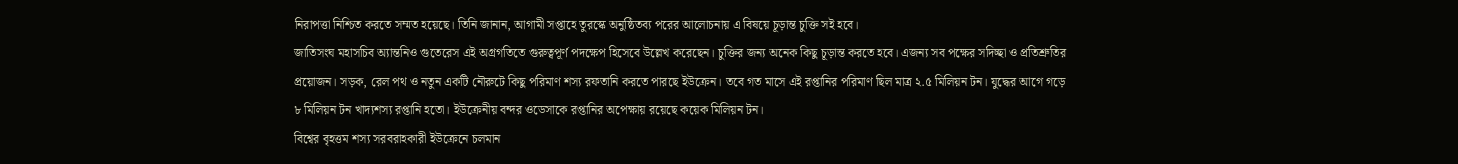নিরাপত্তা নিশ্চিত করতে সম্মত হয়েছে। তিনি জানান, আগামী সপ্তাহে তুরস্কে অনুষ্ঠিতব্য পরের আলোচনায় এ বিষয়ে চূড়ান্ত চুক্তি সই হবে।
জাতিসংঘ মহাসচিব অ্যান্তনিও গুতেরেস এই অগ্রগতিতে গুরুত্বপূর্ণ পদক্ষেপ হিসেবে উল্লেখ করেছেন। চুক্তির জন্য অনেক কিছু চূড়ান্ত করতে হবে। এজন্য সব পক্ষের সদিচ্ছা ও প্রতিশ্রুতির প্রয়োজন। সড়ক, রেল পথ ও নতুন একটি নৌরুটে কিছু পরিমাণ শস্য রফতানি করতে পারছে ইউক্রেন। তবে গত মাসে এই রপ্তানির পরিমাণ ছিল মাত্র ২.৫ মিলিয়ন টন। যুদ্ধের আগে গড়ে ৮ মিলিয়ন টন খাদ্যশস্য রপ্তানি হতো। ইউক্রেনীয় বন্দর ওডেসাকে রপ্তানির অপেক্ষায় রয়েছে কয়েক মিলিয়ন টন।
বিশ্বের বৃহত্তম শস্য সরবরাহকারী ইউক্রেনে চলমান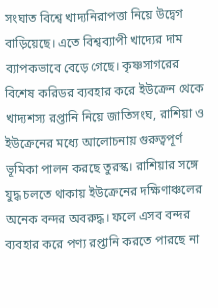সংঘাত বিশ্বে খাদ্যনিরাপত্তা নিয়ে উদ্বেগ বাড়িয়েছে। এতে বিশ্বব্যাপী খাদ্যের দাম ব্যাপকভাবে বেড়ে গেছে। কৃষ্ণসাগরের বিশেষ করিডর ব্যবহার করে ইউক্রেন থেকে খাদ্যশস্য রপ্তানি নিয়ে জাতিসংঘ, রাশিয়া ও ইউক্রেনের মধ্যে আলোচনায় গুরুত্বপূর্ণ ভূমিকা পালন করছে তুরস্ক। রাশিয়ার সঙ্গে যুদ্ধ চলতে থাকায় ইউক্রেনের দক্ষিণাঞ্চলের অনেক বন্দর অবরুদ্ধ। ফলে এসব বন্দর ব্যবহার করে পণ্য রপ্তানি করতে পারছে না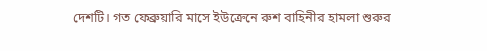দেশটি। গত ফেব্রুয়ারি মাসে ইউক্রেনে রুশ বাহিনীর হামলা শুরুর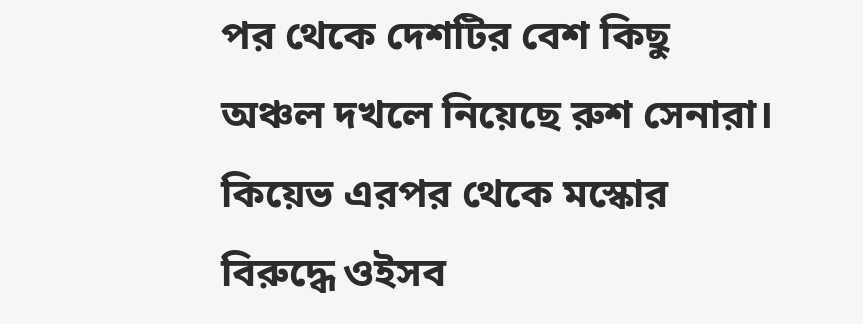পর থেকে দেশটির বেশ কিছু অঞ্চল দখলে নিয়েছে রুশ সেনারা। কিয়েভ এরপর থেকে মস্কোর বিরুদ্ধে ওইসব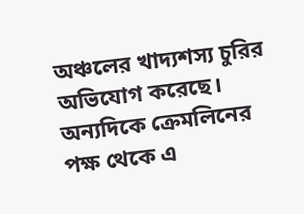অঞ্চলের খাদ্যশস্য চুরির অভিযোগ করেছে। অন্যদিকে ক্রেমলিনের পক্ষ থেকে এ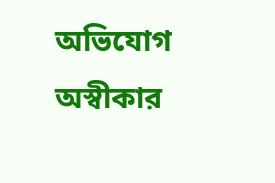অভিযোগ অস্বীকার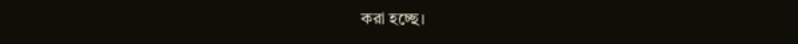করা হচ্ছে।